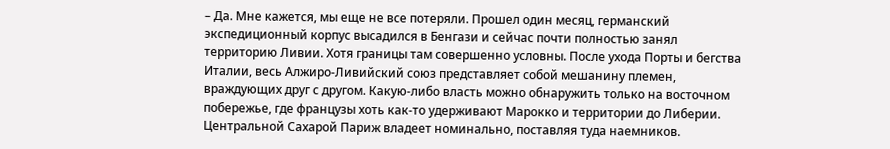– Да. Мне кажется, мы еще не все потеряли. Прошел один месяц, германский экспедиционный корпус высадился в Бенгази и сейчас почти полностью занял территорию Ливии. Хотя границы там совершенно условны. После ухода Порты и бегства Италии, весь Алжиро-Ливийский союз представляет собой мешанину племен, враждующих друг с другом. Какую-либо власть можно обнаружить только на восточном побережье, где французы хоть как-то удерживают Марокко и территории до Либерии. Центральной Сахарой Париж владеет номинально, поставляя туда наемников.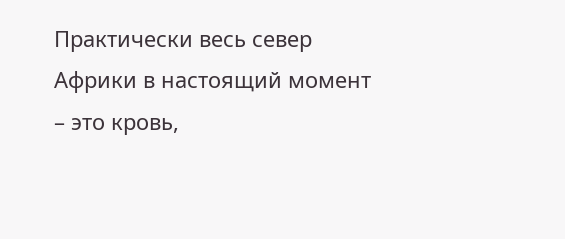Практически весь север Африки в настоящий момент – это кровь,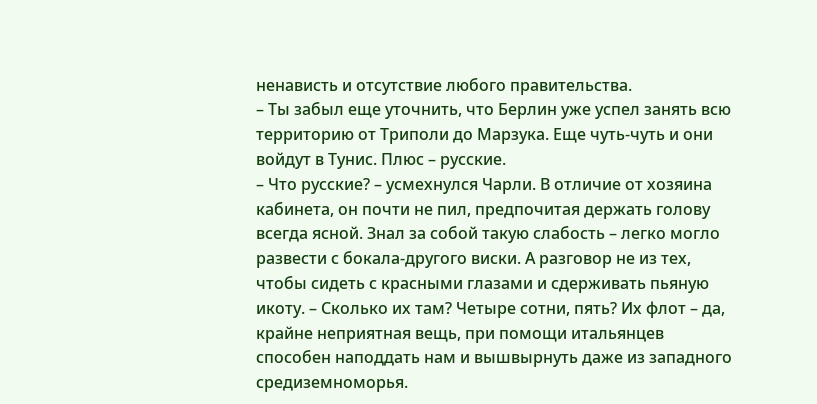ненависть и отсутствие любого правительства.
– Ты забыл еще уточнить, что Берлин уже успел занять всю территорию от Триполи до Марзука. Еще чуть-чуть и они войдут в Тунис. Плюс – русские.
– Что русские? – усмехнулся Чарли. В отличие от хозяина кабинета, он почти не пил, предпочитая держать голову всегда ясной. Знал за собой такую слабость – легко могло развести с бокала-другого виски. А разговор не из тех, чтобы сидеть с красными глазами и сдерживать пьяную икоту. – Сколько их там? Четыре сотни, пять? Их флот – да, крайне неприятная вещь, при помощи итальянцев способен наподдать нам и вышвырнуть даже из западного средиземноморья.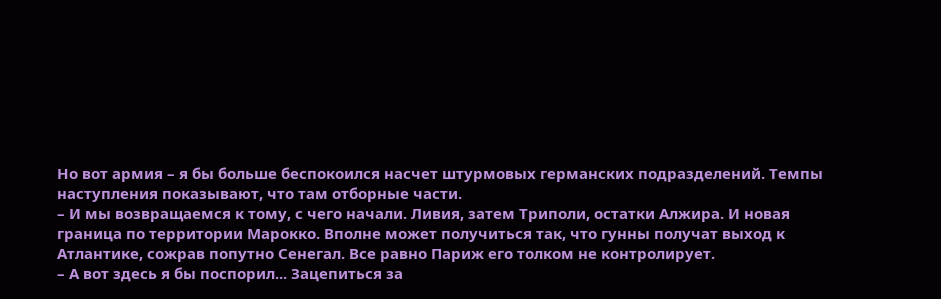Но вот армия – я бы больше беспокоился насчет штурмовых германских подразделений. Темпы наступления показывают, что там отборные части.
– И мы возвращаемся к тому, с чего начали. Ливия, затем Триполи, остатки Алжира. И новая граница по территории Марокко. Вполне может получиться так, что гунны получат выход к Атлантике, сожрав попутно Сенегал. Все равно Париж его толком не контролирует.
– А вот здесь я бы поспорил... Зацепиться за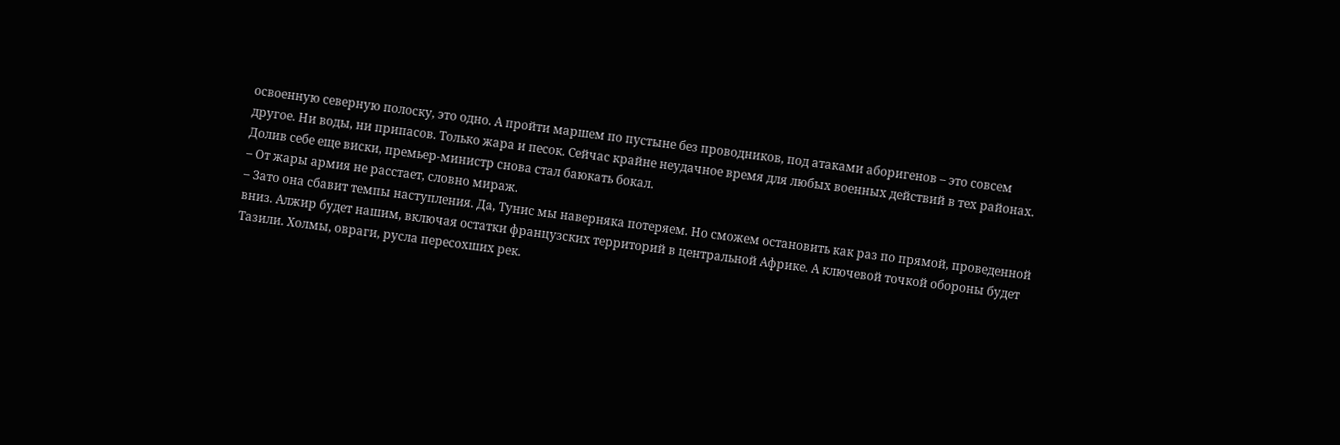освоенную северную полоску, это одно. А пройти маршем по пустыне без проводников, под атаками аборигенов – это совсем другое. Ни воды, ни припасов. Только жара и песок. Сейчас крайне неудачное время для любых военных действий в тех районах.
Долив себе еще виски, премьер-министр снова стал баюкать бокал.
– От жары армия не расстает, словно мираж.
– Зато она сбавит темпы наступления. Да, Тунис мы наверняка потеряем. Но сможем остановить как раз по прямой, проведенной вниз. Алжир будет нашим, включая остатки французских территорий в центральной Африке. А ключевой точкой обороны будет Тазили. Холмы, овраги, русла пересохших рек.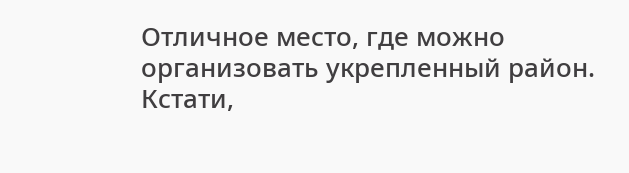Отличное место, где можно организовать укрепленный район. Кстати,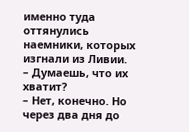именно туда оттянулись наемники, которых изгнали из Ливии.
– Думаешь, что их хватит?
– Нет, конечно. Но через два дня до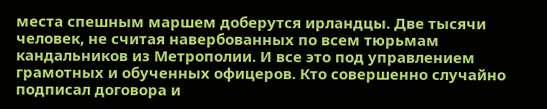места спешным маршем доберутся ирландцы. Две тысячи человек, не считая навербованных по всем тюрьмам кандальников из Метрополии. И все это под управлением грамотных и обученных офицеров. Кто совершенно случайно подписал договора и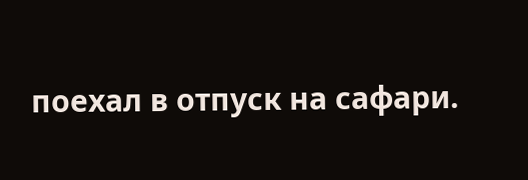поехал в отпуск на сафари.